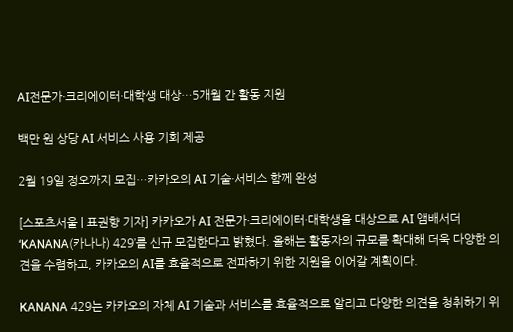AI전문가·크리에이터·대학생 대상…5개월 간 활동 지원

백만 원 상당 AI 서비스 사용 기회 제공

2월 19일 정오까지 모집…카카오의 AI 기술·서비스 함께 완성

[스포츠서울 | 표권향 기자] 카카오가 AI 전문가·크리에이터·대학생을 대상으로 AI 앰배서더 ‘KANANA(카나나) 429’를 신규 모집한다고 밝혔다. 올해는 활동자의 규모를 확대해 더욱 다양한 의견을 수렴하고, 카카오의 AI를 효율적으로 전파하기 위한 지원을 이어갈 계획이다.

KANANA 429는 카카오의 자체 AI 기술과 서비스를 효율적으로 알리고 다양한 의견을 청취하기 위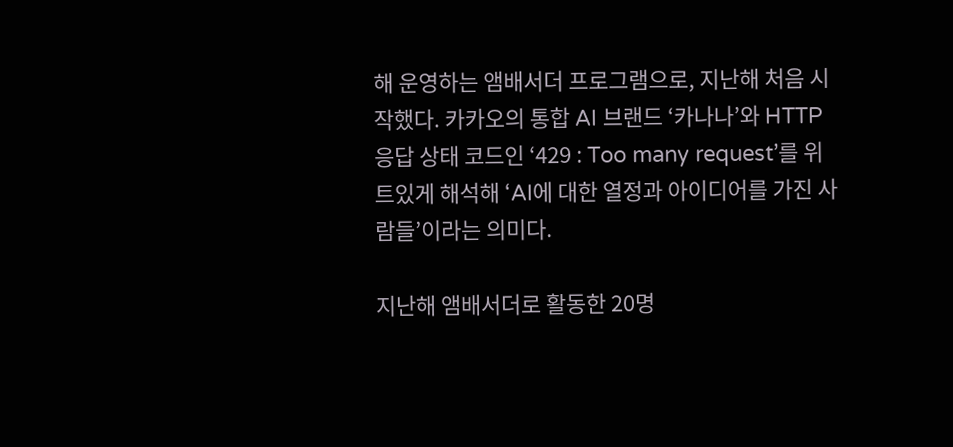해 운영하는 앰배서더 프로그램으로, 지난해 처음 시작했다. 카카오의 통합 AI 브랜드 ‘카나나’와 HTTP 응답 상태 코드인 ‘429 : Too many request’를 위트있게 해석해 ‘AI에 대한 열정과 아이디어를 가진 사람들’이라는 의미다.

지난해 앰배서더로 활동한 20명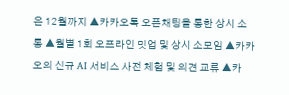은 12월까지 ▲카카오톡 오픈채팅을 통한 상시 소통 ▲월별 1회 오프라인 밋업 및 상시 소모임 ▲카카오의 신규 AI 서비스 사전 체험 및 의견 교류 ▲카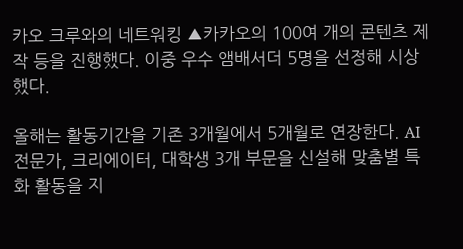카오 크루와의 네트워킹 ▲카카오의 100여 개의 콘텐츠 제작 등을 진행했다. 이중 우수 앰배서더 5명을 선정해 시상했다.

올해는 활동기간을 기존 3개월에서 5개월로 연장한다. AI전문가, 크리에이터, 대학생 3개 부문을 신설해 맞춤별 특화 활동을 지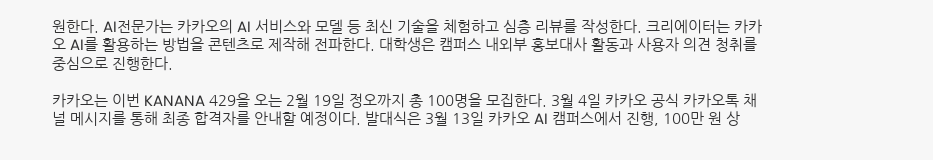원한다. AI전문가는 카카오의 AI 서비스와 모델 등 최신 기술을 체험하고 심층 리뷰를 작성한다. 크리에이터는 카카오 AI를 활용하는 방법을 콘텐츠로 제작해 전파한다. 대학생은 캠퍼스 내외부 홍보대사 활동과 사용자 의견 청취를 중심으로 진행한다.

카카오는 이번 KANANA 429을 오는 2월 19일 정오까지 총 100명을 모집한다. 3월 4일 카카오 공식 카카오톡 채널 메시지를 통해 최종 합격자를 안내할 예정이다. 발대식은 3월 13일 카카오 AI 캠퍼스에서 진행, 100만 원 상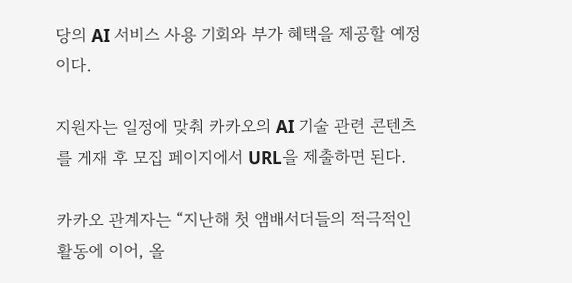당의 AI 서비스 사용 기회와 부가 혜택을 제공할 예정이다.

지원자는 일정에 맞춰 카카오의 AI 기술 관련 콘텐츠를 게재 후 모집 페이지에서 URL을 제출하면 된다.

카카오 관계자는 “지난해 첫 앰배서더들의 적극적인 활동에 이어, 올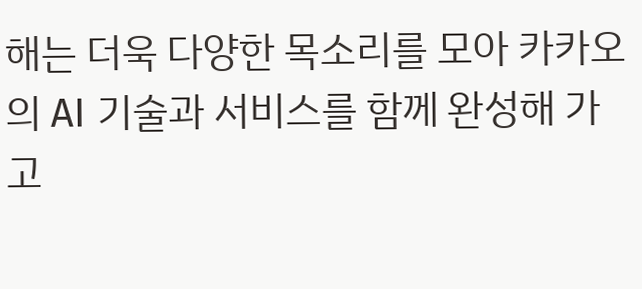해는 더욱 다양한 목소리를 모아 카카오의 AI 기술과 서비스를 함께 완성해 가고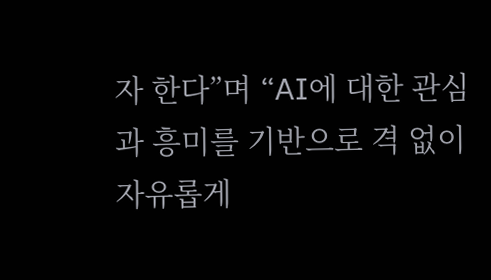자 한다”며 “AI에 대한 관심과 흥미를 기반으로 격 없이 자유롭게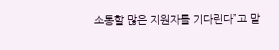소통할 많은 지원자를 기다린다”고 말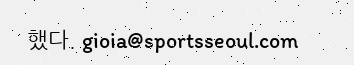했다. gioia@sportsseoul.com